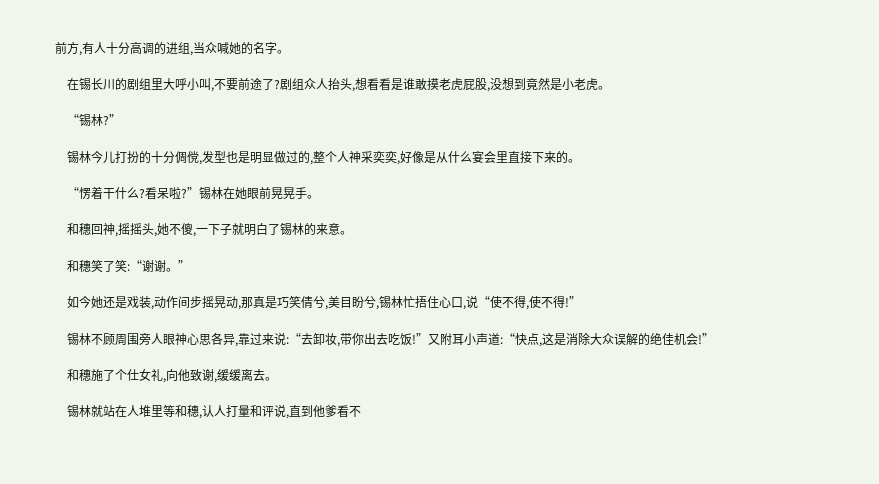前方,有人十分高调的进组,当众喊她的名字。

    在锡长川的剧组里大呼小叫,不要前途了?剧组众人抬头,想看看是谁敢摸老虎屁股,没想到竟然是小老虎。

    “锡林?”

    锡林今儿打扮的十分倜傥,发型也是明显做过的,整个人神采奕奕,好像是从什么宴会里直接下来的。

    “愣着干什么?看呆啦?”锡林在她眼前晃晃手。

    和穗回神,摇摇头,她不傻,一下子就明白了锡林的来意。

    和穗笑了笑:“谢谢。”

    如今她还是戏装,动作间步摇晃动,那真是巧笑倩兮,美目盼兮,锡林忙捂住心口,说“使不得,使不得!”

    锡林不顾周围旁人眼神心思各异,靠过来说:“去卸妆,带你出去吃饭!”又附耳小声道:“快点,这是消除大众误解的绝佳机会!”

    和穗施了个仕女礼,向他致谢,缓缓离去。

    锡林就站在人堆里等和穗,认人打量和评说,直到他爹看不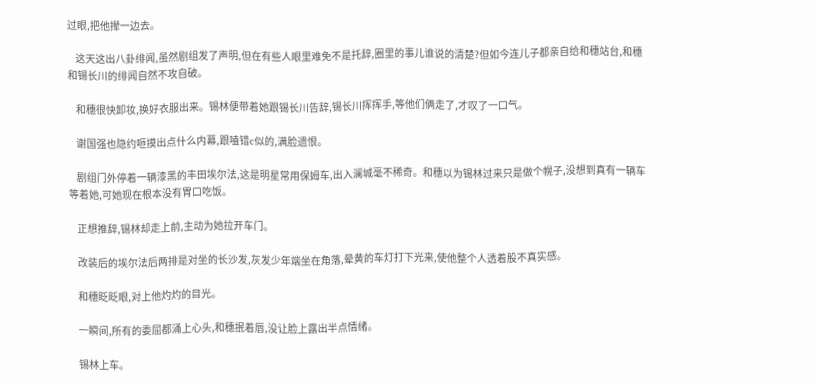过眼,把他撵一边去。

    这天这出八卦绯闻,虽然剧组发了声明,但在有些人眼里难免不是托辞,圈里的事儿谁说的清楚?但如今连儿子都亲自给和穗站台,和穗和锡长川的绯闻自然不攻自破。

    和穗很快卸妆,换好衣服出来。锡林便带着她跟锡长川告辞,锡长川挥挥手,等他们俩走了,才叹了一口气。

    谢国强也隐约咂摸出点什么内幕,跟嗑错c似的,满脸遗恨。

    剧组门外停着一辆漆黑的丰田埃尔法,这是明星常用保姆车,出入澜城毫不稀奇。和穗以为锡林过来只是做个幌子,没想到真有一辆车等着她,可她现在根本没有胃口吃饭。

    正想推辞,锡林却走上前,主动为她拉开车门。

    改装后的埃尔法后两排是对坐的长沙发,灰发少年端坐在角落,晕黄的车灯打下光来,使他整个人透着股不真实感。

    和穗眨眨眼,对上他灼灼的目光。

    一瞬间,所有的委屈都涌上心头,和穗抿着唇,没让脸上露出半点情绪。

    锡林上车。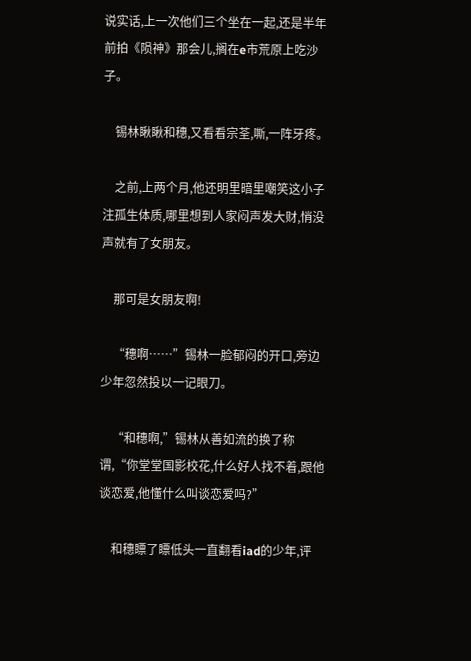说实话,上一次他们三个坐在一起,还是半年前拍《陨神》那会儿,搁在e市荒原上吃沙子。

    锡林瞅瞅和穗,又看看宗荃,嘶,一阵牙疼。

    之前,上两个月,他还明里暗里嘲笑这小子注孤生体质,哪里想到人家闷声发大财,悄没声就有了女朋友。

    那可是女朋友啊!

    “穗啊……”锡林一脸郁闷的开口,旁边少年忽然投以一记眼刀。

    “和穗啊,”锡林从善如流的换了称谓,“你堂堂国影校花,什么好人找不着,跟他谈恋爱,他懂什么叫谈恋爱吗?”

    和穗瞟了瞟低头一直翻看iad的少年,评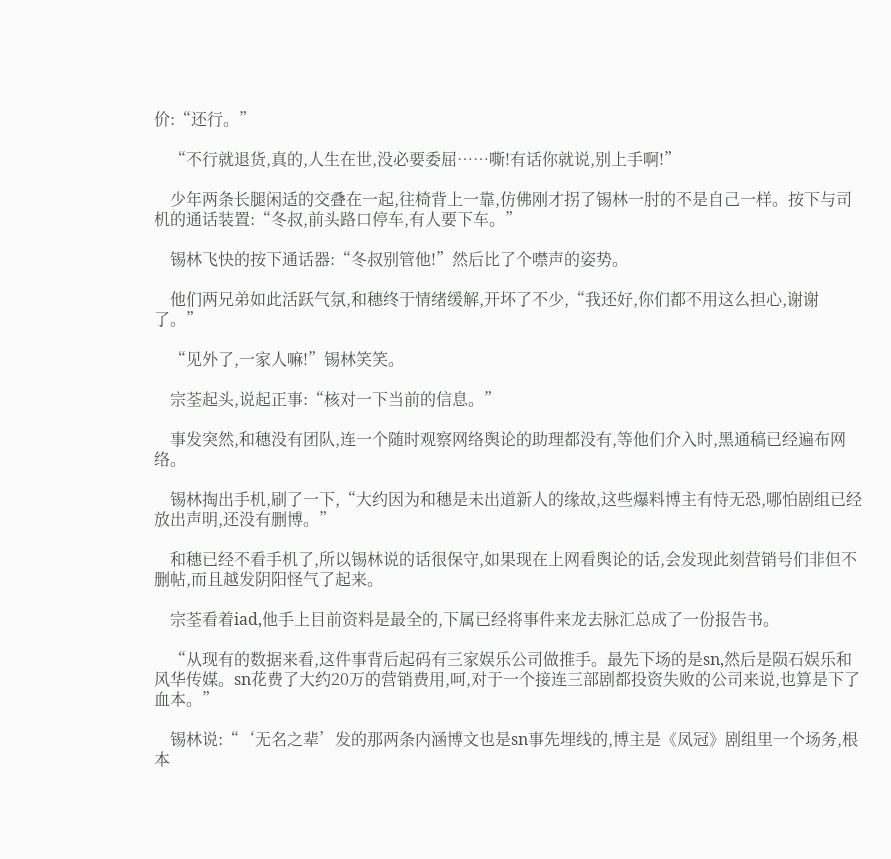价:“还行。”

    “不行就退货,真的,人生在世,没必要委屈……嘶!有话你就说,别上手啊!”

    少年两条长腿闲适的交叠在一起,往椅背上一靠,仿佛刚才拐了锡林一肘的不是自己一样。按下与司机的通话装置:“冬叔,前头路口停车,有人要下车。”

    锡林飞快的按下通话器:“冬叔别管他!”然后比了个噤声的姿势。

    他们两兄弟如此活跃气氛,和穗终于情绪缓解,开坏了不少,“我还好,你们都不用这么担心,谢谢了。”

    “见外了,一家人嘛!”锡林笑笑。

    宗荃起头,说起正事:“核对一下当前的信息。”

    事发突然,和穗没有团队,连一个随时观察网络舆论的助理都没有,等他们介入时,黑通稿已经遍布网络。

    锡林掏出手机,刷了一下,“大约因为和穗是未出道新人的缘故,这些爆料博主有恃无恐,哪怕剧组已经放出声明,还没有删博。”

    和穗已经不看手机了,所以锡林说的话很保守,如果现在上网看舆论的话,会发现此刻营销号们非但不删帖,而且越发阴阳怪气了起来。

    宗荃看着iad,他手上目前资料是最全的,下属已经将事件来龙去脉汇总成了一份报告书。

    “从现有的数据来看,这件事背后起码有三家娱乐公司做推手。最先下场的是sn,然后是陨石娱乐和风华传媒。sn花费了大约20万的营销费用,呵,对于一个接连三部剧都投资失败的公司来说,也算是下了血本。”

    锡林说:“‘无名之辈’发的那两条内涵博文也是sn事先埋线的,博主是《凤冠》剧组里一个场务,根本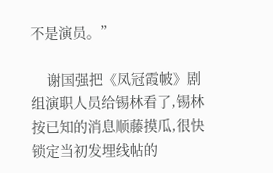不是演员。”

    谢国强把《凤冠霞帔》剧组演职人员给锡林看了,锡林按已知的消息顺藤摸瓜,很快锁定当初发埋线帖的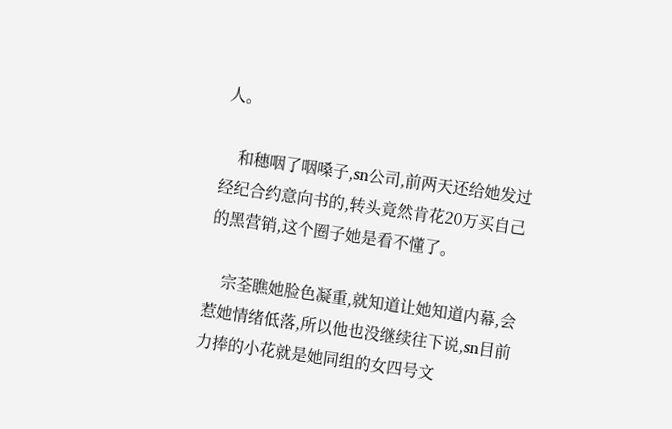人。

    和穗咽了咽嗓子,sn公司,前两天还给她发过经纪合约意向书的,转头竟然肯花20万买自己的黑营销,这个圈子她是看不懂了。

    宗荃瞧她脸色凝重,就知道让她知道内幕,会惹她情绪低落,所以他也没继续往下说,sn目前力捧的小花就是她同组的女四号文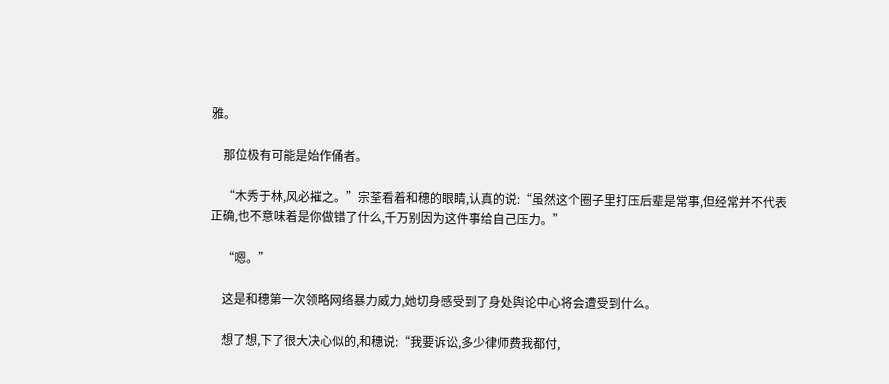雅。

    那位极有可能是始作俑者。

    “木秀于林,风必摧之。”宗荃看着和穗的眼睛,认真的说:“虽然这个圈子里打压后辈是常事,但经常并不代表正确,也不意味着是你做错了什么,千万别因为这件事给自己压力。”

    “嗯。”

    这是和穗第一次领略网络暴力威力,她切身感受到了身处舆论中心将会遭受到什么。

    想了想,下了很大决心似的,和穗说:“我要诉讼,多少律师费我都付,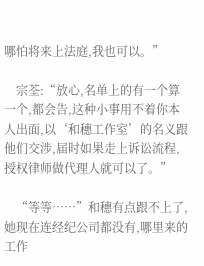哪怕将来上法庭,我也可以。”

    宗荃:“放心,名单上的有一个算一个,都会告,这种小事用不着你本人出面,以‘和穗工作室’的名义跟他们交涉,届时如果走上诉讼流程,授权律师做代理人就可以了。”

    “等等……”和穗有点跟不上了,她现在连经纪公司都没有,哪里来的工作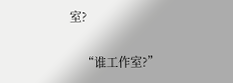室?

    “谁工作室?”